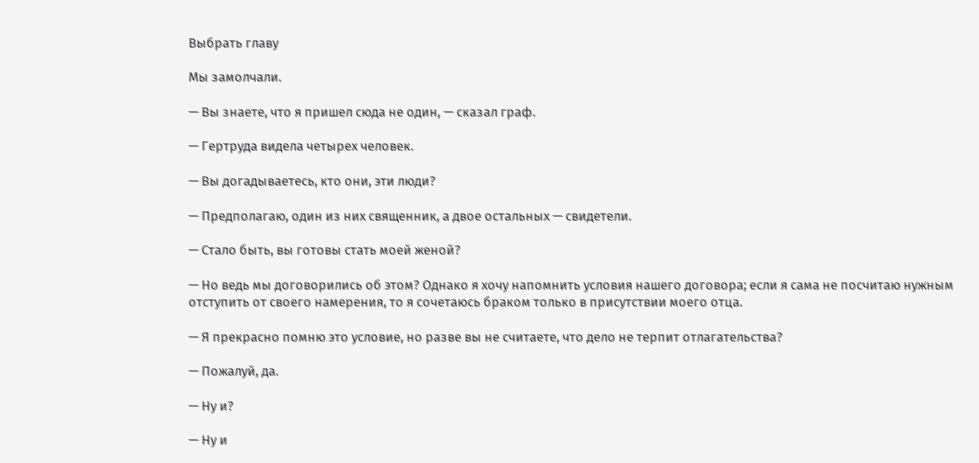Выбрать главу

Мы замолчали.

— Вы знаете, что я пришел сюда не один, — сказал граф.

— Гертруда видела четырех человек.

— Вы догадываетесь, кто они, эти люди?

— Предполагаю, один из них священник, а двое остальных — свидетели.

— Стало быть, вы готовы стать моей женой?

— Но ведь мы договорились об этом? Однако я хочу напомнить условия нашего договора; если я сама не посчитаю нужным отступить от своего намерения, то я сочетаюсь браком только в присутствии моего отца.

— Я прекрасно помню это условие, но разве вы не считаете, что дело не терпит отлагательства?

— Пожалуй, да.

— Ну и?

— Ну и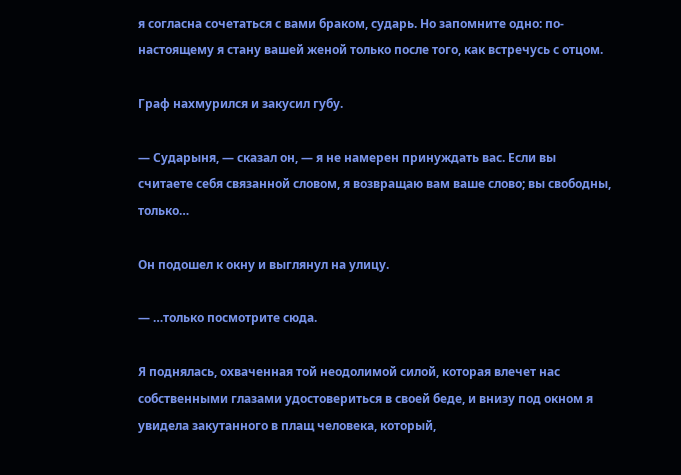я согласна сочетаться с вами браком, сударь. Но запомните одно: по-настоящему я стану вашей женой только после того, как встречусь с отцом.

Граф нахмурился и закусил губу.

— Сударыня, — сказал он, — я не намерен принуждать вас. Если вы считаете себя связанной словом, я возвращаю вам ваше слово; вы свободны, только…

Он подошел к окну и выглянул на улицу.

— …только посмотрите сюда.

Я поднялась, охваченная той неодолимой силой, которая влечет нас собственными глазами удостовериться в своей беде, и внизу под окном я увидела закутанного в плащ человека, который,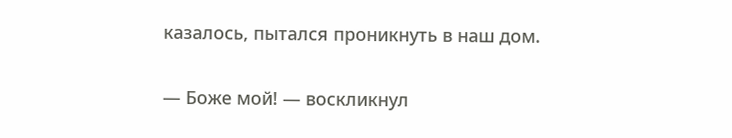казалось, пытался проникнуть в наш дом.

— Боже мой! — воскликнул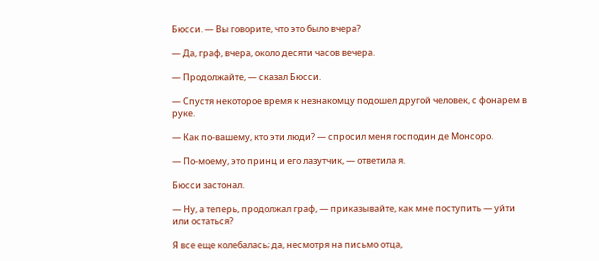Бюсси. — Вы говорите, что это было вчера?

— Да, граф, вчера, около десяти часов вечера.

— Продолжайте, — сказал Бюсси.

— Спустя некоторое время к незнакомцу подошел другой человек, с фонарем в руке.

— Как по-вашему, кто эти люди? — спросил меня господин де Монсоро.

— По-моему, это принц и его лазутчик, — ответила я.

Бюсси застонал.

— Ну, а теперь, продолжал граф, — приказывайте, как мне поступить — уйти или остаться?

Я все еще колебалась; да, несмотря на письмо отца,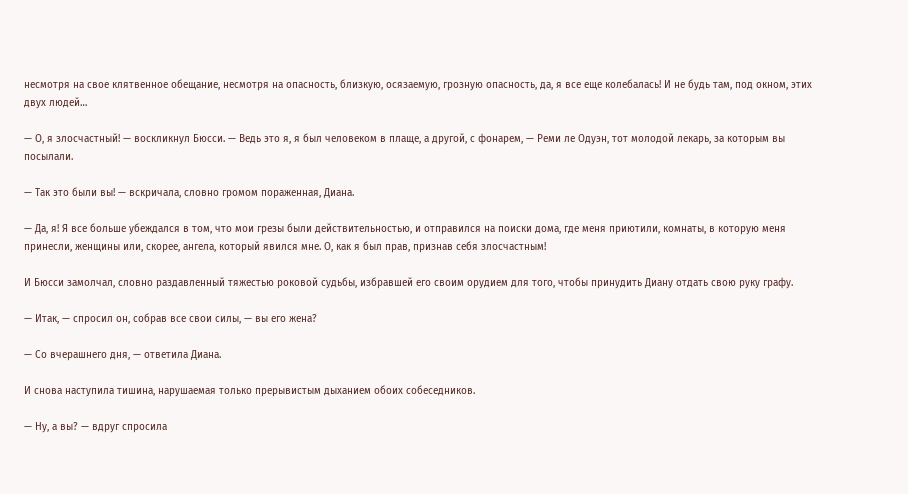несмотря на свое клятвенное обещание, несмотря на опасность, близкую, осязаемую, грозную опасность, да, я все еще колебалась! И не будь там, под окном, этих двух людей…

— О, я злосчастный! — воскликнул Бюсси. — Ведь это я, я был человеком в плаще, а другой, с фонарем, — Реми ле Одуэн, тот молодой лекарь, за которым вы посылали.

— Так это были вы! — вскричала, словно громом пораженная, Диана.

— Да, я! Я все больше убеждался в том, что мои грезы были действительностью, и отправился на поиски дома, где меня приютили, комнаты, в которую меня принесли, женщины или, скорее, ангела, который явился мне. О, как я был прав, признав себя злосчастным!

И Бюсси замолчал, словно раздавленный тяжестью роковой судьбы, избравшей его своим орудием для того, чтобы принудить Диану отдать свою руку графу.

— Итак, — спросил он, собрав все свои силы, — вы его жена?

— Со вчерашнего дня, — ответила Диана.

И снова наступила тишина, нарушаемая только прерывистым дыханием обоих собеседников.

— Ну, а вы? — вдруг спросила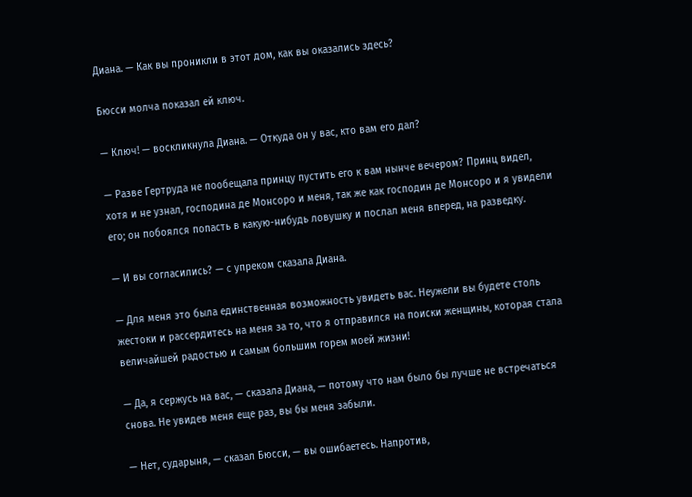Диана. — Как вы проникли в этот дом, как вы оказались здесь?

Бюсси молча показал ей ключ.

— Ключ! — воскликнула Диана. — Откуда он у вас, кто вам его дал?

— Разве Гертруда не пообещала принцу пустить его к вам нынче вечером? Принц видел, хотя и не узнал, господина де Монсоро и меня, так же как господин де Монсоро и я увидели его; он побоялся попасть в какую-нибудь ловушку и послал меня вперед, на разведку.

— И вы согласились? — с упреком сказала Диана.

— Для меня это была единственная возможность увидеть вас. Неужели вы будете столь жестоки и рассердитесь на меня за то, что я отправился на поиски женщины, которая стала величайшей радостью и самым большим горем моей жизни!

— Да, я сержусь на вас, — сказала Диана, — потому что нам было бы лучше не встречаться снова. Не увидев меня еще раз, вы бы меня забыли.

— Нет, сударыня, — сказал Бюсси, — вы ошибаетесь. Напротив,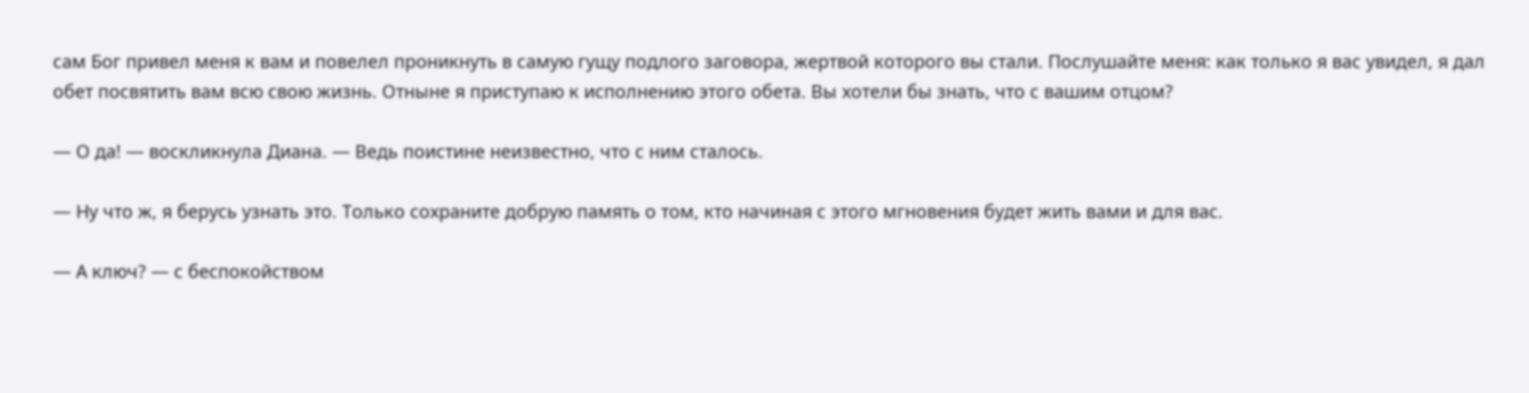сам Бог привел меня к вам и повелел проникнуть в самую гущу подлого заговора, жертвой которого вы стали. Послушайте меня: как только я вас увидел, я дал обет посвятить вам всю свою жизнь. Отныне я приступаю к исполнению этого обета. Вы хотели бы знать, что с вашим отцом?

— О да! — воскликнула Диана. — Ведь поистине неизвестно, что с ним сталось.

— Ну что ж, я берусь узнать это. Только сохраните добрую память о том, кто начиная с этого мгновения будет жить вами и для вас.

— А ключ? — с беспокойством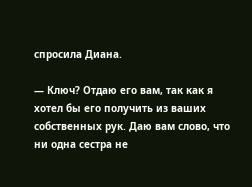спросила Диана.

— Ключ? Отдаю его вам, так как я хотел бы его получить из ваших собственных рук. Даю вам слово, что ни одна сестра не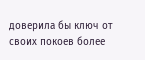доверила бы ключ от своих покоев более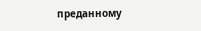преданному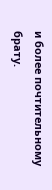и более почтительному брату.